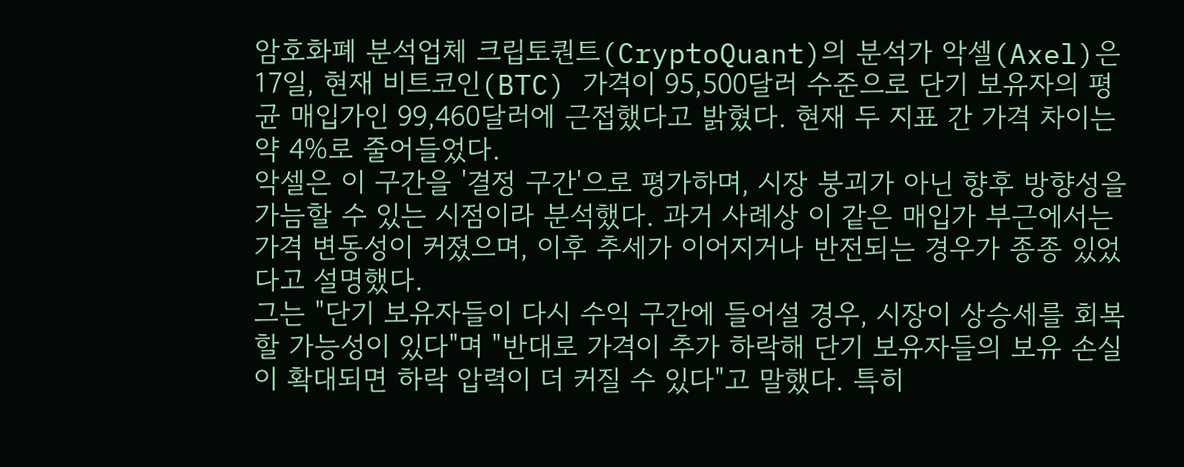암호화폐 분석업체 크립토퀀트(CryptoQuant)의 분석가 악셀(Axel)은 17일, 현재 비트코인(BTC) 가격이 95,500달러 수준으로 단기 보유자의 평균 매입가인 99,460달러에 근접했다고 밝혔다. 현재 두 지표 간 가격 차이는 약 4%로 줄어들었다.
악셀은 이 구간을 '결정 구간'으로 평가하며, 시장 붕괴가 아닌 향후 방향성을 가늠할 수 있는 시점이라 분석했다. 과거 사례상 이 같은 매입가 부근에서는 가격 변동성이 커졌으며, 이후 추세가 이어지거나 반전되는 경우가 종종 있었다고 설명했다.
그는 "단기 보유자들이 다시 수익 구간에 들어설 경우, 시장이 상승세를 회복할 가능성이 있다"며 "반대로 가격이 추가 하락해 단기 보유자들의 보유 손실이 확대되면 하락 압력이 더 커질 수 있다"고 말했다. 특히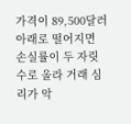가격이 89,500달러 아래로 떨어지면 손실률이 두 자릿수로 올라 거래 심리가 악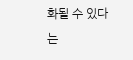화될 수 있다는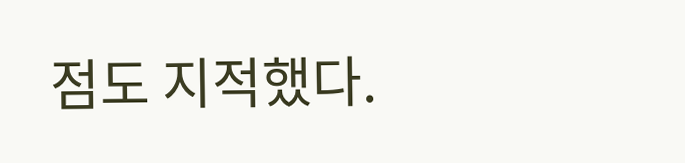점도 지적했다.